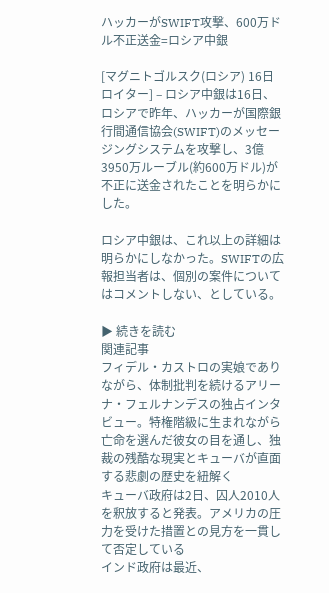ハッカーがSWIFT攻撃、600万ドル不正送金=ロシア中銀

[マグニトゴルスク(ロシア) 16日 ロイター] – ロシア中銀は16日、ロシアで昨年、ハッカーが国際銀行間通信協会(SWIFT)のメッセージングシステムを攻撃し、3億3950万ルーブル(約600万ドル)が不正に送金されたことを明らかにした。

ロシア中銀は、これ以上の詳細は明らかにしなかった。SWIFTの広報担当者は、個別の案件についてはコメントしない、としている。

▶ 続きを読む
関連記事
フィデル・カストロの実娘でありながら、体制批判を続けるアリーナ・フェルナンデスの独占インタビュー。特権階級に生まれながら亡命を選んだ彼女の目を通し、独裁の残酷な現実とキューバが直面する悲劇の歴史を紐解く
キューバ政府は2日、囚人2010人を釈放すると発表。アメリカの圧力を受けた措置との見方を一貫して否定している
インド政府は最近、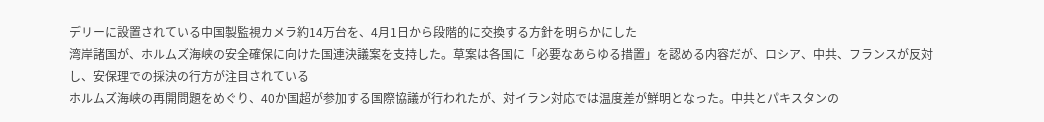デリーに設置されている中国製監視カメラ約14万台を、4月1日から段階的に交換する方針を明らかにした
湾岸諸国が、ホルムズ海峡の安全確保に向けた国連決議案を支持した。草案は各国に「必要なあらゆる措置」を認める内容だが、ロシア、中共、フランスが反対し、安保理での採決の行方が注目されている
ホルムズ海峡の再開問題をめぐり、40か国超が参加する国際協議が行われたが、対イラン対応では温度差が鮮明となった。中共とパキスタンの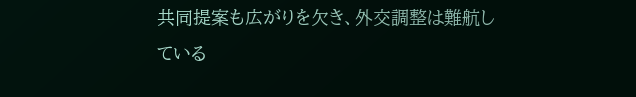共同提案も広がりを欠き、外交調整は難航している